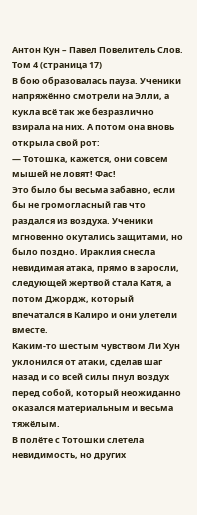Антон Кун – Павел Повелитель Слов. Том 4 (страница 17)
В бою образовалась пауза. Ученики напряжённо смотрели на Элли, а кукла всё так же безразлично взирала на них. А потом она вновь открыла свой рот:
— Тотошка, кажется, они совсем мышей не ловят! Фас!
Это было бы весьма забавно, если бы не громогласный гав что раздался из воздуха. Ученики мгновенно окутались защитами, но было поздно. Ираклия снесла невидимая атака, прямо в заросли, следующей жертвой стала Катя, а потом Джордж, который впечатался в Калиро и они улетели вместе.
Каким-то шестым чувством Ли Хун уклонился от атаки, сделав шаг назад и со всей силы пнул воздух перед собой, который неожиданно оказался материальным и весьма тяжёлым.
В полёте с Тотошки слетела невидимость, но других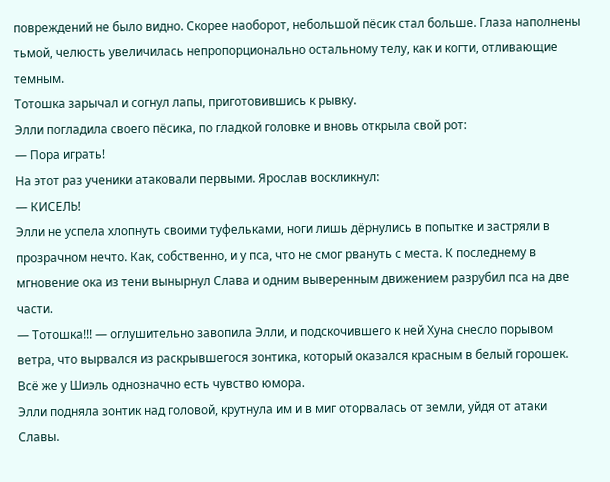повреждений не было видно. Скорее наоборот, небольшой пёсик стал больше. Глаза наполнены тьмой, челюсть увеличилась непропорционально остальному телу, как и когти, отливающие темным.
Тотошка зарычал и согнул лапы, приготовившись к рывку.
Элли погладила своего пёсика, по гладкой головке и вновь открыла свой рот:
— Пора играть!
На этот раз ученики атаковали первыми. Ярослав воскликнул:
— КИСЕЛЬ!
Элли не успела хлопнуть своими туфельками, ноги лишь дёрнулись в попытке и застряли в прозрачном нечто. Как, собственно, и у пса, что не смог рвануть с места. К последнему в мгновение ока из тени вынырнул Слава и одним выверенным движением разрубил пса на две части.
— Тотошка!!! — оглушительно завопила Элли, и подскочившего к ней Хуна снесло порывом ветра, что вырвался из раскрывшегося зонтика, который оказался красным в белый горошек. Всё же у Шиэль однозначно есть чувство юмора.
Элли подняла зонтик над головой, крутнула им и в миг оторвалась от земли, уйдя от атаки Славы.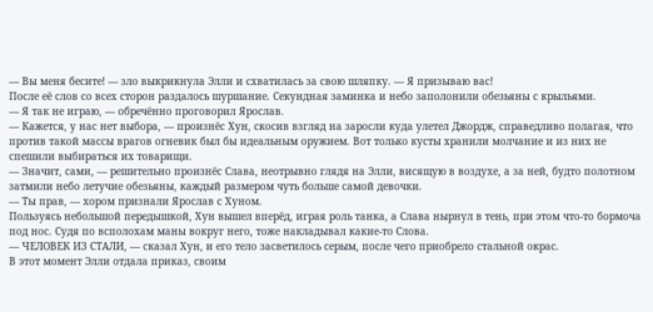— Вы меня бесите! — зло выкрикнула Элли и схватилась за свою шляпку. — Я призываю вас!
После её слов со всех сторон раздалось шуршание. Секундная заминка и небо заполонили обезьяны с крыльями.
— Я так не играю, — обречённо проговорил Ярослав.
— Кажется, у нас нет выбора, — произнёс Хун, скосив взгляд на заросли куда улетел Джордж, справедливо полагая, что против такой массы врагов огневик был бы идеальным оружием. Вот только кусты хранили молчание и из них не спешили выбираться их товарищи.
— Значит, сами, — решительно произнёс Слава, неотрывно глядя на Элли, висящую в воздухе, а за ней, будто полотном затмили небо летучие обезьяны, каждый размером чуть больше самой девочки.
— Ты прав, — хором признали Ярослав с Хуном.
Пользуясь небольшой передышкой, Хун вышел вперёд, играя роль танка, а Слава нырнул в тень, при этом что-то бормоча под нос. Судя по всполохам маны вокруг него, тоже накладывал какие-то Слова.
— ЧЕЛОВЕК ИЗ СТАЛИ, — сказал Хун, и его тело засветилось серым, после чего приобрело стальной окрас.
В этот момент Элли отдала приказ, своим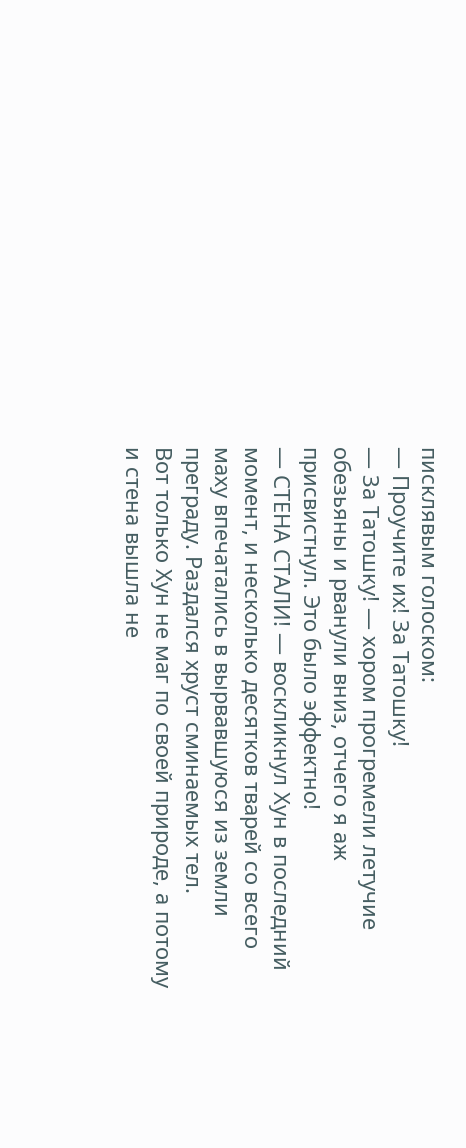писклявым голоском:
— Проучите их! За Татошку!
— За Татошку! — хором прогремели летучие обезьяны и рванули вниз, отчего я аж присвистнул. Это было эффектно!
— СТЕНА СТАЛИ! — воскликнул Хун в последний момент, и несколько десятков тварей со всего маху впечатались в вырвавшуюся из земли преграду. Раздался хруст сминаемых тел.
Вот только Хун не маг по своей природе, а потому и стена вышла не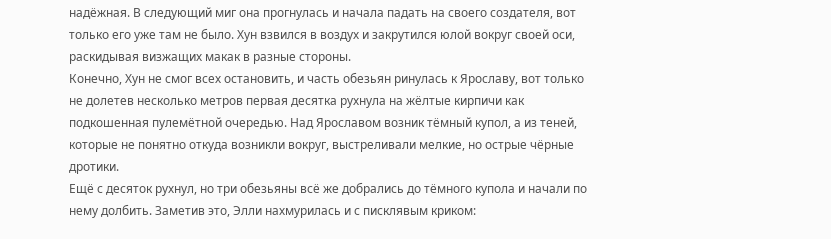надёжная. В следующий миг она прогнулась и начала падать на своего создателя, вот только его уже там не было. Хун взвился в воздух и закрутился юлой вокруг своей оси, раскидывая визжащих макак в разные стороны.
Конечно, Хун не смог всех остановить, и часть обезьян ринулась к Ярославу, вот только не долетев несколько метров первая десятка рухнула на жёлтые кирпичи как подкошенная пулемётной очередью. Над Ярославом возник тёмный купол, а из теней, которые не понятно откуда возникли вокруг, выстреливали мелкие, но острые чёрные дротики.
Ещё с десяток рухнул, но три обезьяны всё же добрались до тёмного купола и начали по нему долбить. Заметив это, Элли нахмурилась и с писклявым криком: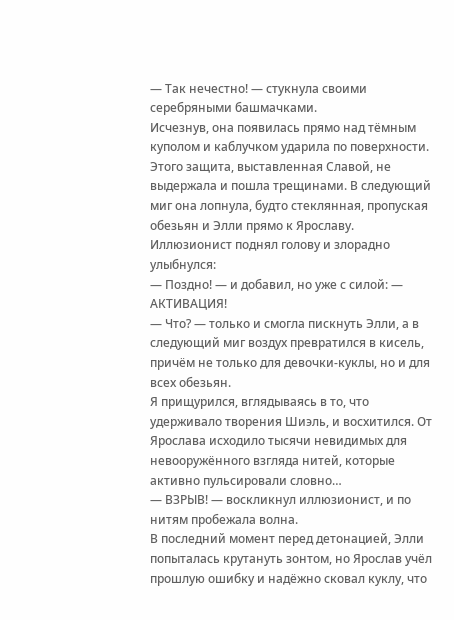— Так нечестно! — стукнула своими серебряными башмачками.
Исчезнув, она появилась прямо над тёмным куполом и каблучком ударила по поверхности. Этого защита, выставленная Славой, не выдержала и пошла трещинами. В следующий миг она лопнула, будто стеклянная, пропуская обезьян и Элли прямо к Ярославу.
Иллюзионист поднял голову и злорадно улыбнулся:
— Поздно! — и добавил, но уже с силой: — АКТИВАЦИЯ!
— Что? — только и смогла пискнуть Элли, а в следующий миг воздух превратился в кисель, причём не только для девочки-куклы, но и для всех обезьян.
Я прищурился, вглядываясь в то, что удерживало творения Шиэль, и восхитился. От Ярослава исходило тысячи невидимых для невооружённого взгляда нитей, которые активно пульсировали словно…
— ВЗРЫВ! — воскликнул иллюзионист, и по нитям пробежала волна.
В последний момент перед детонацией, Элли попыталась крутануть зонтом, но Ярослав учёл прошлую ошибку и надёжно сковал куклу, что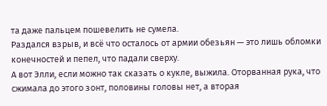та даже пальцем пошевелить не сумела.
Раздался взрыв, и всё что осталось от армии обезьян — это лишь обломки конечностей и пепел, что падали сверху.
А вот Элли, если можно так сказать о кукле, выжила. Оторванная рука, что сжимала до этого зонт, половины головы нет, а вторая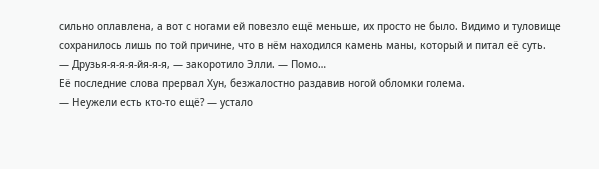сильно оплавлена, а вот с ногами ей повезло ещё меньше, их просто не было. Видимо и туловище сохранилось лишь по той причине, что в нём находился камень маны, который и питал её суть.
— Друзья-я-я-я-йя-я-я, — закоротило Элли. — Помо…
Её последние слова прервал Хун, безжалостно раздавив ногой обломки голема.
— Неужели есть кто-то ещё? — устало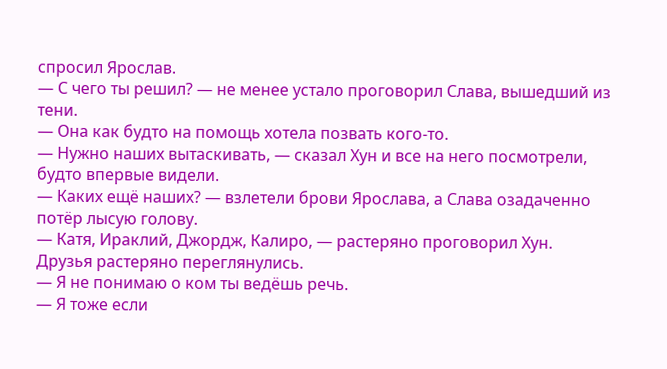спросил Ярослав.
— С чего ты решил? — не менее устало проговорил Слава, вышедший из тени.
— Она как будто на помощь хотела позвать кого-то.
— Нужно наших вытаскивать, — сказал Хун и все на него посмотрели, будто впервые видели.
— Каких ещё наших? — взлетели брови Ярослава, а Слава озадаченно потёр лысую голову.
— Катя, Ираклий, Джордж, Калиро, — растеряно проговорил Хун.
Друзья растеряно переглянулись.
— Я не понимаю о ком ты ведёшь речь.
— Я тоже если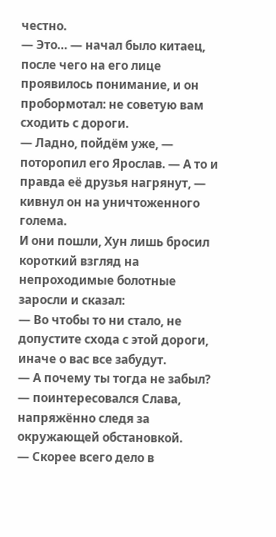честно.
— Это… — начал было китаец, после чего на его лице проявилось понимание, и он пробормотал: не советую вам сходить с дороги.
— Ладно, пойдём уже, — поторопил его Ярослав. — А то и правда её друзья нагрянут, — кивнул он на уничтоженного голема.
И они пошли, Хун лишь бросил короткий взгляд на непроходимые болотные заросли и сказал:
— Во чтобы то ни стало, не допустите схода с этой дороги, иначе о вас все забудут.
— А почему ты тогда не забыл? — поинтересовался Слава, напряжённо следя за окружающей обстановкой.
— Скорее всего дело в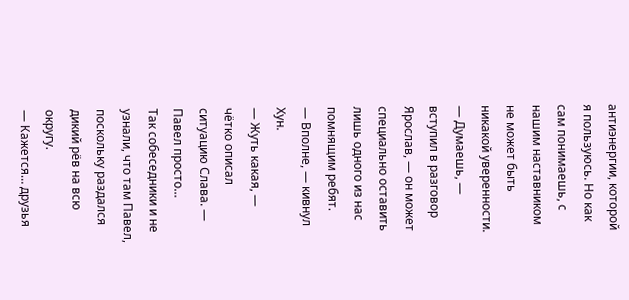антиэнергии, которой я пользуюсь. Но как сам понимаешь, с нашим наставником не может быть никакой уверенности.
— Думаешь, — вступил в разговор Ярослав, — он может специально оставить лишь одного из нас помнящим ребят.
— Вполне, — кивнул Хун.
— Жуть какая, — чётко описал ситуацию Слава. — Павел просто…
Так собеседники и не узнали, что там Павел, поскольку раздался дикий рёв на всю округу.
— Кажется… друзья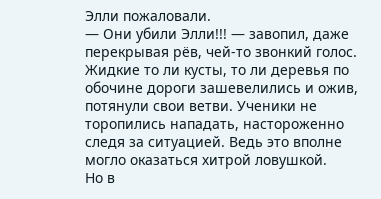Элли пожаловали.
— Они убили Элли!!! — завопил, даже перекрывая рёв, чей-то звонкий голос.
Жидкие то ли кусты, то ли деревья по обочине дороги зашевелились и ожив, потянули свои ветви. Ученики не торопились нападать, настороженно следя за ситуацией. Ведь это вполне могло оказаться хитрой ловушкой.
Но в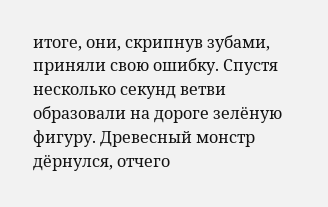итоге, они, скрипнув зубами, приняли свою ошибку. Спустя несколько секунд ветви образовали на дороге зелёную фигуру. Древесный монстр дёрнулся, отчего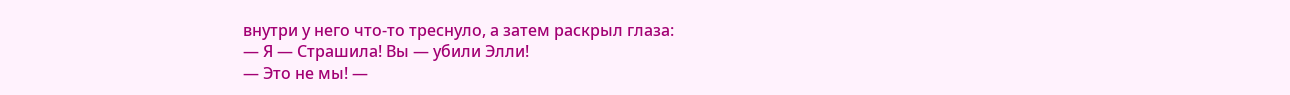внутри у него что-то треснуло, а затем раскрыл глаза:
— Я — Страшила! Вы — убили Элли!
— Это не мы! —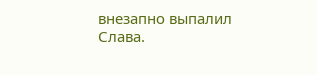внезапно выпалил Слава.